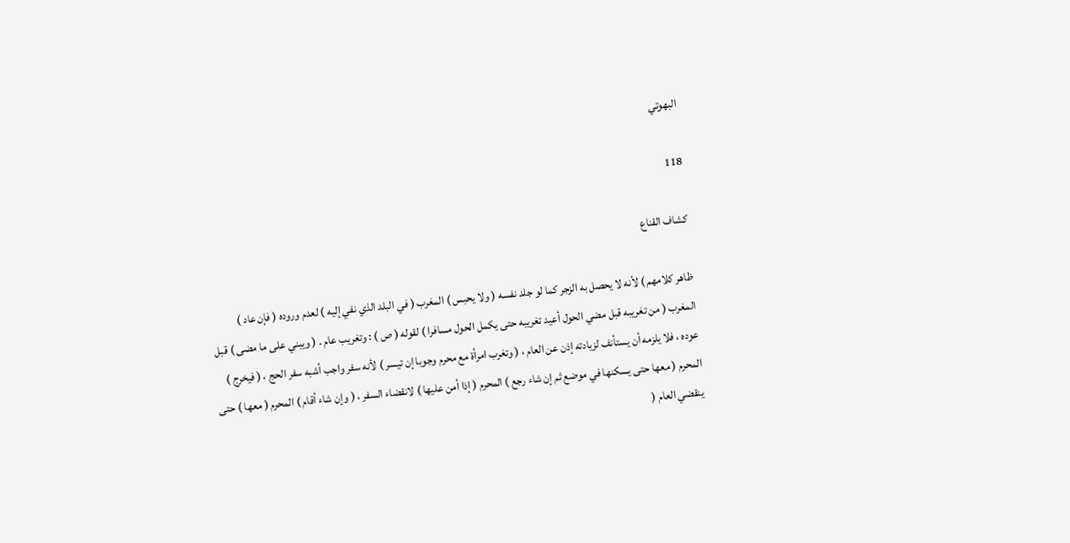البهوتي

118

كشاف القناع

ظاهر كلامهم ) لأنه لا يحصل به الزجر كما لو جلد نفسه ( ولا يحبس ) المغرب ( في البلد الذي نفي إليه ) لعدم وروده ( فإن عاد ) المغرب ( من تغريبه قبل مضي الحول أعيد تغريبه حتى يكمل الحول مسافرا ) لقوله ( ص ) : وتغريب عام . ( ويبني على ما مضى ) قبل عوده ، فلا يلزمه أن يستأنف لزيادته إذن عن العام ، ( وتغرب امرأة مع محرم وجوبا إن تيسر ) لأنه سفر واجب أشبه سفر الحج ، ( فيخرج ) المحرم ( معها حتى يسكنها في موضع ثم إن شاء رجع ) المحرم ( إذا أمن عليها ) لانقضاء السفر ، ( وإن شاء أقام ) المحرم ( معها ) حتى ينقضي العام (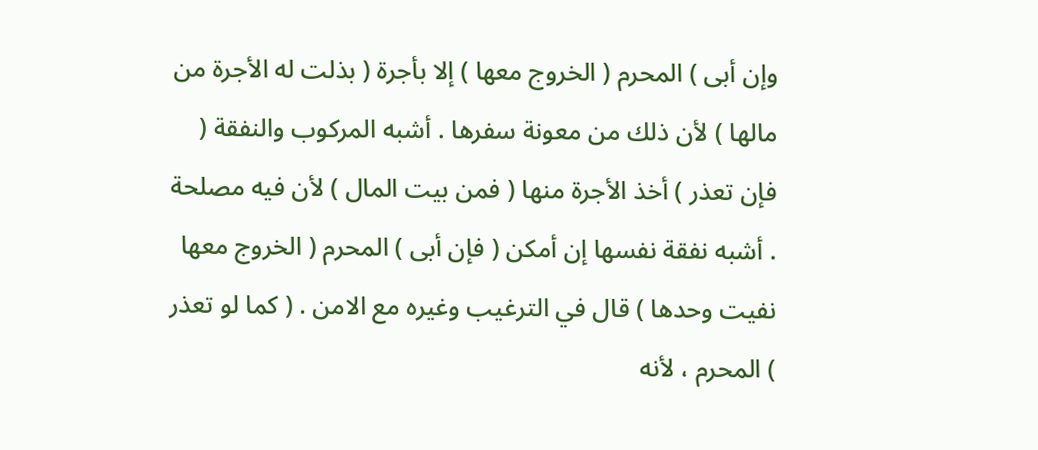وإن أبى ) المحرم ( الخروج معها ) إلا بأجرة ( بذلت له الأجرة من مالها ) لأن ذلك من معونة سفرها . أشبه المركوب والنفقة ( فإن تعذر ) أخذ الأجرة منها ( فمن بيت المال ) لأن فيه مصلحة . أشبه نفقة نفسها إن أمكن ( فإن أبى ) المحرم ( الخروج معها نفيت وحدها ) قال في الترغيب وغيره مع الامن . ( كما لو تعذر ) المحرم ، لأنه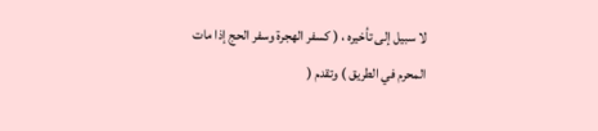لا سبيل إلى تأخيره ، ( كسفر الهجرة وسفر الحج إذا مات المحرم في الطريق ) وتقدم (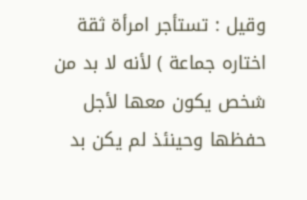وقيل : تستأجر امرأة ثقة اختاره جماعة ) لأنه لا بد من شخص يكون معها لأجل حفظها وحينئذ لم يكن بد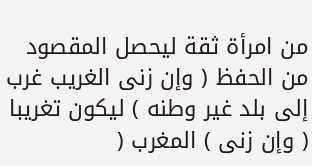من امرأة ثقة ليحصل المقصود من الحفظ ( وإن زنى الغريب غرب إلى بلد غير وطنه ) ليكون تغريبا ( وإن زنى ) المغرب (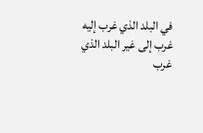في البلد الذي غرب إليه غرب إلى غير البلد الذي غرب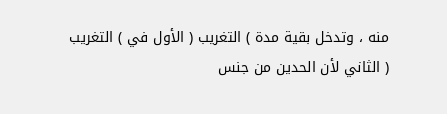منه ، وتدخل بقية مدة ) التغريب ( الأول في ) التغريب ( الثاني لأن الحدين من جنس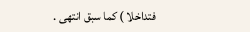فتداخلا ) كما سبق انتهى .